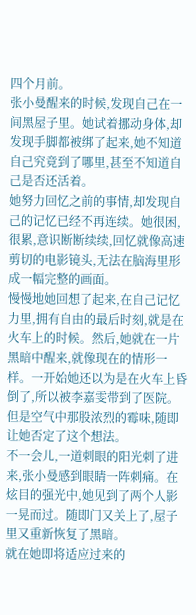四个月前。
张小曼醒来的时候,发现自己在一间黑屋子里。她试着挪动身体,却发现手脚都被绑了起来,她不知道自己究竟到了哪里,甚至不知道自己是否还活着。
她努力回忆之前的事情,却发现自己的记忆已经不再连续。她很困,很累,意识断断续续,回忆就像高速剪切的电影镜头,无法在脑海里形成一幅完整的画面。
慢慢地她回想了起来,在自己记忆力里,拥有自由的最后时刻,就是在火车上的时候。然后,她就在一片黑暗中醒来,就像现在的情形一样。一开始她还以为是在火车上昏倒了,所以被李嘉雯带到了医院。但是空气中那股浓烈的霉味,随即让她否定了这个想法。
不一会儿,一道刺眼的阳光刺了进来,张小曼感到眼睛一阵刺痛。在炫目的强光中,她见到了两个人影一晃而过。随即门又关上了,屋子里又重新恢复了黑暗。
就在她即将适应过来的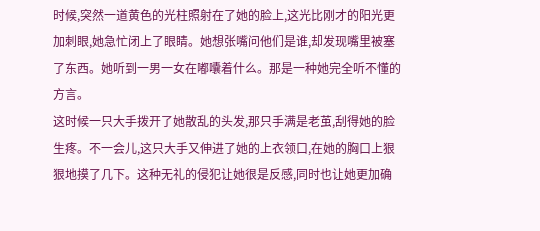时候,突然一道黄色的光柱照射在了她的脸上,这光比刚才的阳光更加刺眼,她急忙闭上了眼睛。她想张嘴问他们是谁,却发现嘴里被塞了东西。她听到一男一女在嘟囔着什么。那是一种她完全听不懂的方言。
这时候一只大手拨开了她散乱的头发,那只手满是老茧,刮得她的脸生疼。不一会儿,这只大手又伸进了她的上衣领口,在她的胸口上狠狠地摸了几下。这种无礼的侵犯让她很是反感,同时也让她更加确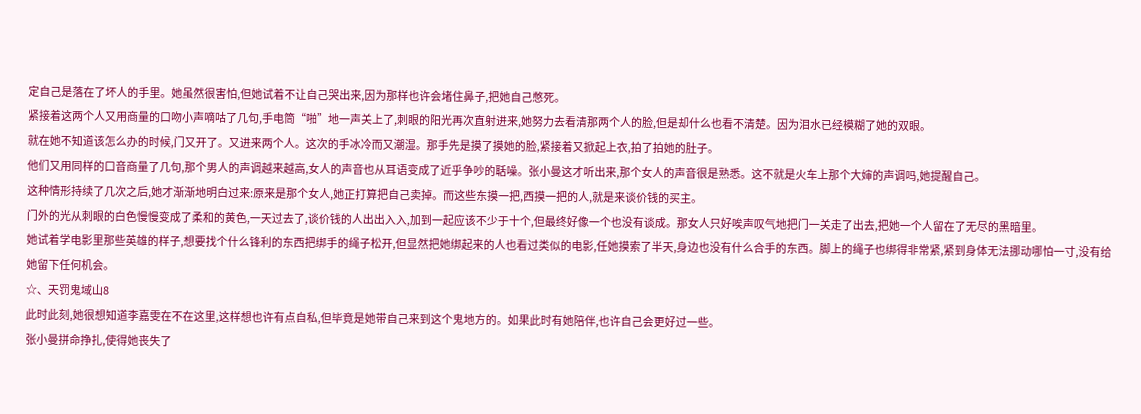定自己是落在了坏人的手里。她虽然很害怕,但她试着不让自己哭出来,因为那样也许会堵住鼻子,把她自己憋死。
紧接着这两个人又用商量的口吻小声嘀咕了几句,手电筒“啪”地一声关上了,刺眼的阳光再次直射进来,她努力去看清那两个人的脸,但是却什么也看不清楚。因为泪水已经模糊了她的双眼。
就在她不知道该怎么办的时候,门又开了。又进来两个人。这次的手冰冷而又潮湿。那手先是摸了摸她的脸,紧接着又掀起上衣,拍了拍她的肚子。
他们又用同样的口音商量了几句,那个男人的声调越来越高,女人的声音也从耳语变成了近乎争吵的聒噪。张小曼这才听出来,那个女人的声音很是熟悉。这不就是火车上那个大婶的声调吗,她提醒自己。
这种情形持续了几次之后,她才渐渐地明白过来:原来是那个女人,她正打算把自己卖掉。而这些东摸一把,西摸一把的人,就是来谈价钱的买主。
门外的光从刺眼的白色慢慢变成了柔和的黄色,一天过去了,谈价钱的人出出入入,加到一起应该不少于十个,但最终好像一个也没有谈成。那女人只好唉声叹气地把门一关走了出去,把她一个人留在了无尽的黑暗里。
她试着学电影里那些英雄的样子,想要找个什么锋利的东西把绑手的绳子松开,但显然把她绑起来的人也看过类似的电影,任她摸索了半天,身边也没有什么合手的东西。脚上的绳子也绑得非常紧,紧到身体无法挪动哪怕一寸,没有给她留下任何机会。
☆、天罚鬼域山8
此时此刻,她很想知道李嘉雯在不在这里,这样想也许有点自私,但毕竟是她带自己来到这个鬼地方的。如果此时有她陪伴,也许自己会更好过一些。
张小曼拼命挣扎,使得她丧失了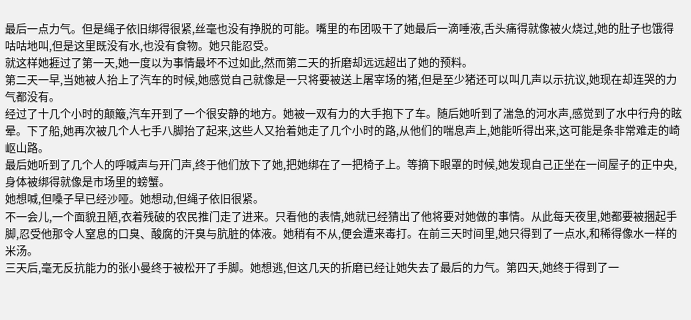最后一点力气。但是绳子依旧绑得很紧,丝毫也没有挣脱的可能。嘴里的布团吸干了她最后一滴唾液,舌头痛得就像被火烧过,她的肚子也饿得咕咕地叫,但是这里既没有水,也没有食物。她只能忍受。
就这样她捱过了第一天,她一度以为事情最坏不过如此,然而第二天的折磨却远远超出了她的预料。
第二天一早,当她被人抬上了汽车的时候,她感觉自己就像是一只将要被送上屠宰场的猪,但是至少猪还可以叫几声以示抗议,她现在却连哭的力气都没有。
经过了十几个小时的颠簸,汽车开到了一个很安静的地方。她被一双有力的大手抱下了车。随后她听到了湍急的河水声,感觉到了水中行舟的眩晕。下了船,她再次被几个人七手八脚抬了起来,这些人又抬着她走了几个小时的路,从他们的喘息声上,她能听得出来,这可能是条非常难走的崎岖山路。
最后她听到了几个人的呼喊声与开门声,终于他们放下了她,把她绑在了一把椅子上。等摘下眼罩的时候,她发现自己正坐在一间屋子的正中央,身体被绑得就像是市场里的螃蟹。
她想喊,但嗓子早已经沙哑。她想动,但绳子依旧很紧。
不一会儿,一个面貌丑陋,衣着残破的农民推门走了进来。只看他的表情,她就已经猜出了他将要对她做的事情。从此每天夜里,她都要被捆起手脚,忍受他那令人窒息的口臭、酸腐的汗臭与肮脏的体液。她稍有不从,便会遭来毒打。在前三天时间里,她只得到了一点水,和稀得像水一样的米汤。
三天后,毫无反抗能力的张小曼终于被松开了手脚。她想逃,但这几天的折磨已经让她失去了最后的力气。第四天,她终于得到了一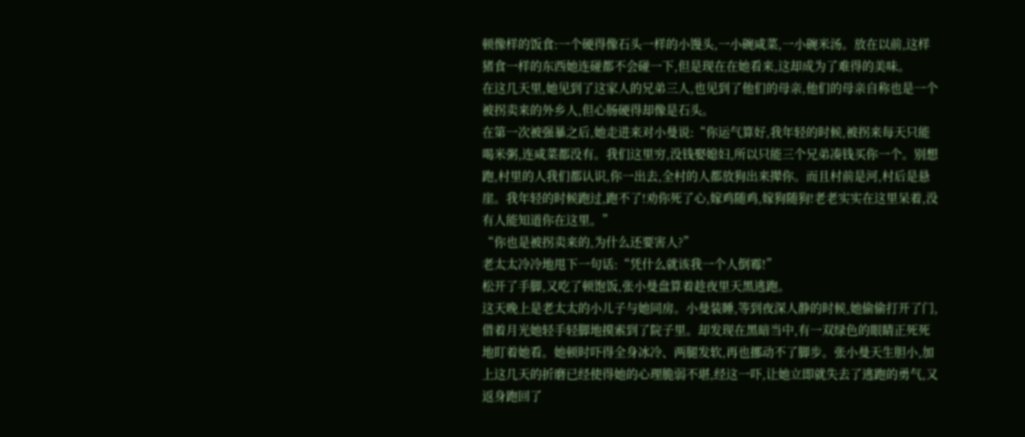顿像样的饭食:一个硬得像石头一样的小馒头,一小碗咸菜,一小碗米汤。放在以前,这样猪食一样的东西她连碰都不会碰一下,但是现在在她看来,这却成为了难得的美味。
在这几天里,她见到了这家人的兄弟三人,也见到了他们的母亲,他们的母亲自称也是一个被拐卖来的外乡人,但心肠硬得却像是石头。
在第一次被强暴之后,她走进来对小曼说:“你运气算好,我年轻的时候,被拐来每天只能喝米粥,连咸菜都没有。我们这里穷,没钱娶媳妇,所以只能三个兄弟凑钱买你一个。别想跑,村里的人我们都认识,你一出去,全村的人都放狗出来撵你。而且村前是河,村后是悬崖。我年轻的时候跑过,跑不了!劝你死了心,嫁鸡随鸡,嫁狗随狗!老老实实在这里呆着,没有人能知道你在这里。”
“你也是被拐卖来的,为什么还要害人?”
老太太冷冷地甩下一句话:“凭什么就该我一个人倒霉!”
松开了手脚,又吃了顿饱饭,张小曼盘算着趁夜里天黑逃跑。
这天晚上是老太太的小儿子与她同房。小曼装睡,等到夜深人静的时候,她偷偷打开了门,借着月光她轻手轻脚地摸索到了院子里。却发现在黑暗当中,有一双绿色的眼睛正死死地盯着她看。她顿时吓得全身冰冷、两腿发软,再也挪动不了脚步。张小曼天生胆小,加上这几天的折磨已经使得她的心理脆弱不堪,经这一吓,让她立即就失去了逃跑的勇气,又返身跑回了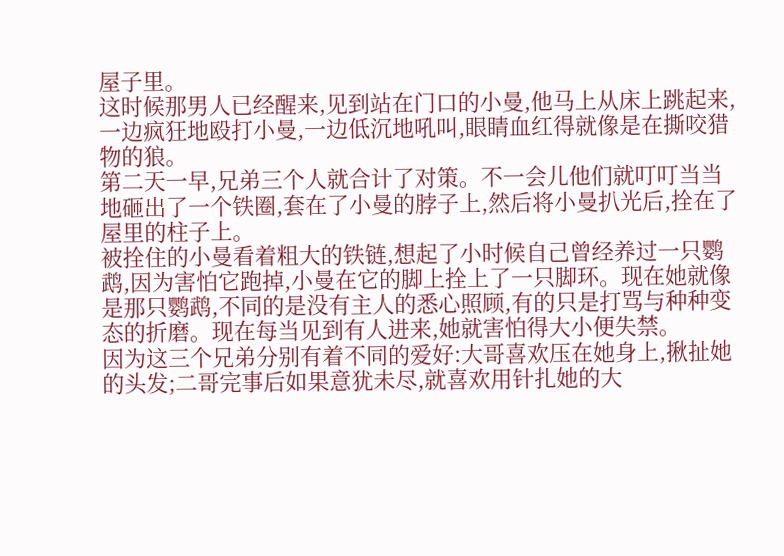屋子里。
这时候那男人已经醒来,见到站在门口的小曼,他马上从床上跳起来,一边疯狂地殴打小曼,一边低沉地吼叫,眼睛血红得就像是在撕咬猎物的狼。
第二天一早,兄弟三个人就合计了对策。不一会儿他们就叮叮当当地砸出了一个铁圈,套在了小曼的脖子上,然后将小曼扒光后,拴在了屋里的柱子上。
被拴住的小曼看着粗大的铁链,想起了小时候自己曾经养过一只鹦鹉,因为害怕它跑掉,小曼在它的脚上拴上了一只脚环。现在她就像是那只鹦鹉,不同的是没有主人的悉心照顾,有的只是打骂与种种变态的折磨。现在每当见到有人进来,她就害怕得大小便失禁。
因为这三个兄弟分别有着不同的爱好:大哥喜欢压在她身上,揪扯她的头发;二哥完事后如果意犹未尽,就喜欢用针扎她的大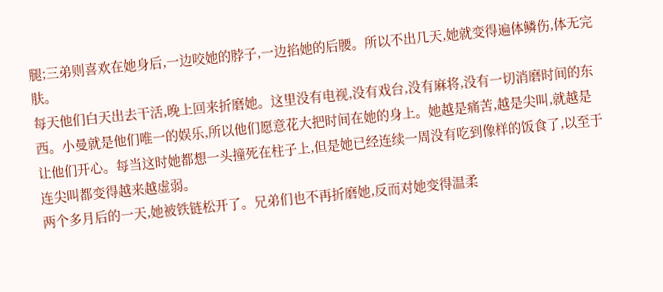腿;三弟则喜欢在她身后,一边咬她的脖子,一边掐她的后腰。所以不出几天,她就变得遍体鳞伤,体无完肤。
每天他们白天出去干活,晚上回来折磨她。这里没有电视,没有戏台,没有麻将,没有一切消磨时间的东西。小曼就是他们唯一的娱乐,所以他们愿意花大把时间在她的身上。她越是痛苦,越是尖叫,就越是让他们开心。每当这时她都想一头撞死在柱子上,但是她已经连续一周没有吃到像样的饭食了,以至于连尖叫都变得越来越虚弱。
两个多月后的一天,她被铁链松开了。兄弟们也不再折磨她,反而对她变得温柔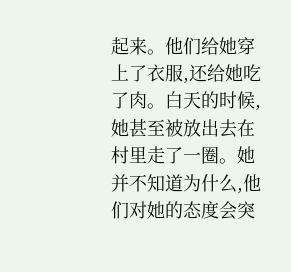起来。他们给她穿上了衣服,还给她吃了肉。白天的时候,她甚至被放出去在村里走了一圈。她并不知道为什么,他们对她的态度会突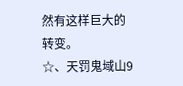然有这样巨大的转变。
☆、天罚鬼域山9